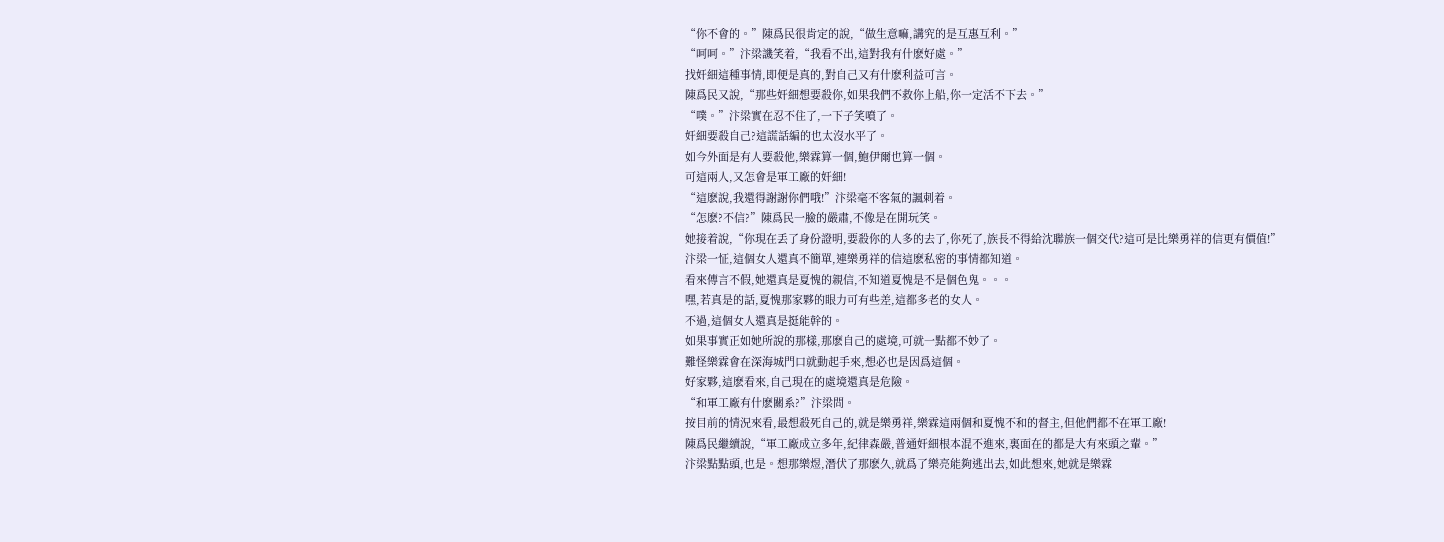“你不會的。”陳爲民很肯定的說,“做生意嘛,講究的是互惠互利。”
“呵呵。”汴梁譏笑着,“我看不出,這對我有什麽好處。”
找奸細這種事情,即便是真的,對自己又有什麽利益可言。
陳爲民又說,“那些奸細想要殺你,如果我們不救你上船,你一定活不下去。”
“噗。”汴梁實在忍不住了,一下子笑噴了。
奸細要殺自己?這謊話編的也太沒水平了。
如今外面是有人要殺他,樂霖算一個,鮑伊爾也算一個。
可這兩人,又怎會是軍工廠的奸細!
“這麽說,我還得謝謝你們哦!”汴梁毫不客氣的諷刺着。
“怎麽?不信?”陳爲民一臉的嚴肅,不像是在開玩笑。
她接着說,“你現在丢了身份證明,要殺你的人多的去了,你死了,族長不得給沈聯族一個交代?這可是比樂勇祥的信更有價值!”
汴梁一怔,這個女人還真不簡單,連樂勇祥的信這麽私密的事情都知道。
看來傳言不假,她還真是夏愧的親信,不知道夏愧是不是個色鬼。。。
嘿,若真是的話,夏愧那家夥的眼力可有些差,這都多老的女人。
不過,這個女人還真是挺能幹的。
如果事實正如她所說的那樣,那麽自己的處境,可就一點都不妙了。
難怪樂霖會在深海城門口就動起手來,想必也是因爲這個。
好家夥,這麽看來,自己現在的處境還真是危險。
“和軍工廠有什麽關系?”汴梁問。
按目前的情況來看,最想殺死自己的,就是樂勇祥,樂霖這兩個和夏愧不和的督主,但他們都不在軍工廠!
陳爲民繼續說,“軍工廠成立多年,紀律森嚴,普通奸細根本混不進來,裏面在的都是大有來頭之輩。”
汴梁點點頭,也是。想那樂煜,潛伏了那麽久,就爲了樂亮能夠逃出去,如此想來,她就是樂霖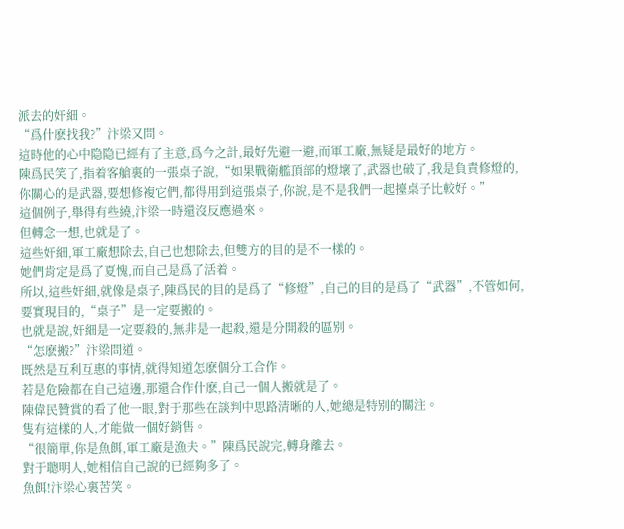派去的奸細。
“爲什麽找我?”汴梁又問。
這時他的心中隐隐已經有了主意,爲今之計,最好先避一避,而軍工廠,無疑是最好的地方。
陳爲民笑了,指着客艙裏的一張桌子說,“如果戰衛艦頂部的燈壞了,武器也破了,我是負責修燈的,你關心的是武器,要想修複它們,都得用到這張桌子,你說,是不是我們一起擡桌子比較好。”
這個例子,舉得有些繞,汴梁一時還沒反應過來。
但轉念一想,也就是了。
這些奸細,軍工廠想除去,自己也想除去,但雙方的目的是不一樣的。
她們肯定是爲了夏愧,而自己是爲了活着。
所以,這些奸細,就像是桌子,陳爲民的目的是爲了“修燈”,自己的目的是爲了“武器”,不管如何,要實現目的,“桌子”是一定要搬的。
也就是說,奸細是一定要殺的,無非是一起殺,還是分開殺的區别。
“怎麽搬?”汴梁問道。
既然是互利互惠的事情,就得知道怎麽個分工合作。
若是危險都在自己這邊,那還合作什麽,自己一個人搬就是了。
陳偉民贊賞的看了他一眼,對于那些在談判中思路清晰的人,她總是特别的關注。
隻有這樣的人,才能做一個好銷售。
“很簡單,你是魚餌,軍工廠是漁夫。”陳爲民說完,轉身離去。
對于聰明人,她相信自己說的已經夠多了。
魚餌!汴梁心裏苦笑。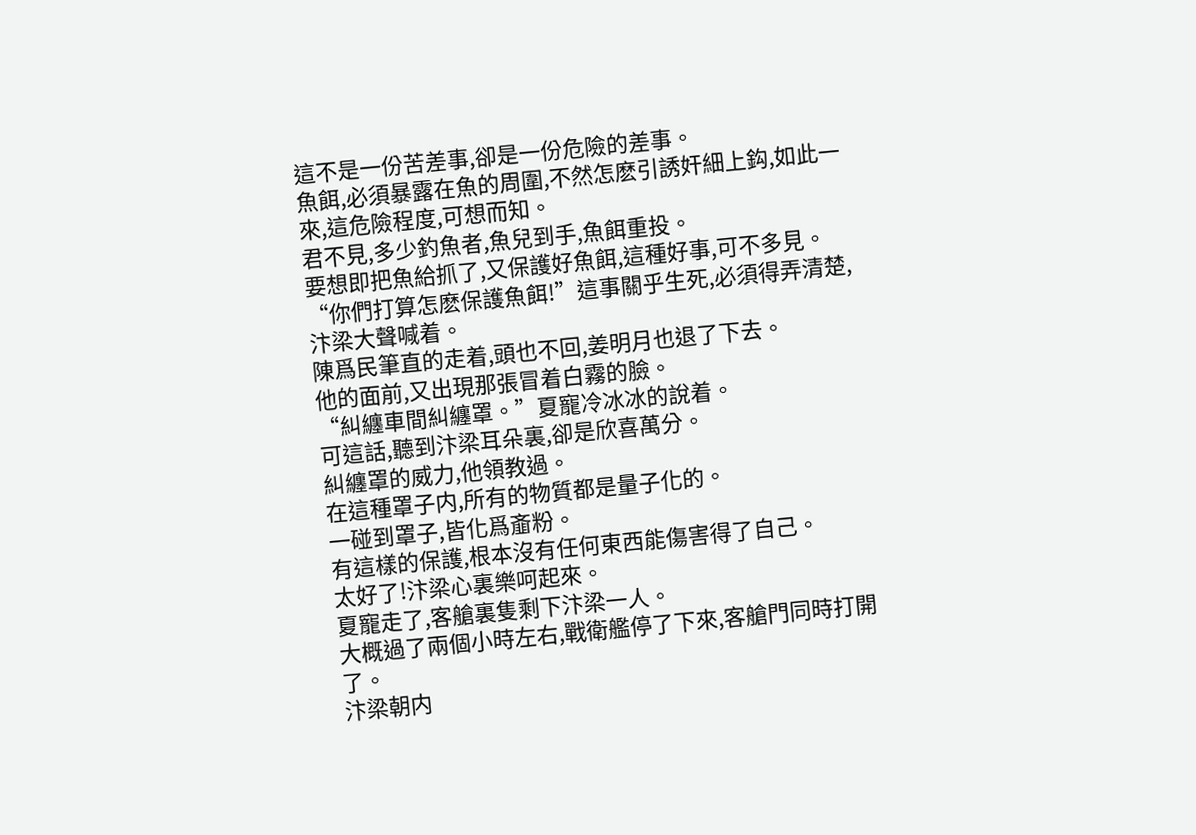這不是一份苦差事,卻是一份危險的差事。
魚餌,必須暴露在魚的周圍,不然怎麽引誘奸細上鈎,如此一來,這危險程度,可想而知。
君不見,多少釣魚者,魚兒到手,魚餌重投。
要想即把魚給抓了,又保護好魚餌,這種好事,可不多見。
“你們打算怎麽保護魚餌!”這事關乎生死,必須得弄清楚,汴梁大聲喊着。
陳爲民筆直的走着,頭也不回,姜明月也退了下去。
他的面前,又出現那張冒着白霧的臉。
“糾纏車間糾纏罩。”夏寵冷冰冰的說着。
可這話,聽到汴梁耳朵裏,卻是欣喜萬分。
糾纏罩的威力,他領教過。
在這種罩子内,所有的物質都是量子化的。
一碰到罩子,皆化爲齑粉。
有這樣的保護,根本沒有任何東西能傷害得了自己。
太好了!汴梁心裏樂呵起來。
夏寵走了,客艙裏隻剩下汴梁一人。
大概過了兩個小時左右,戰衛艦停了下來,客艙門同時打開了。
汴梁朝内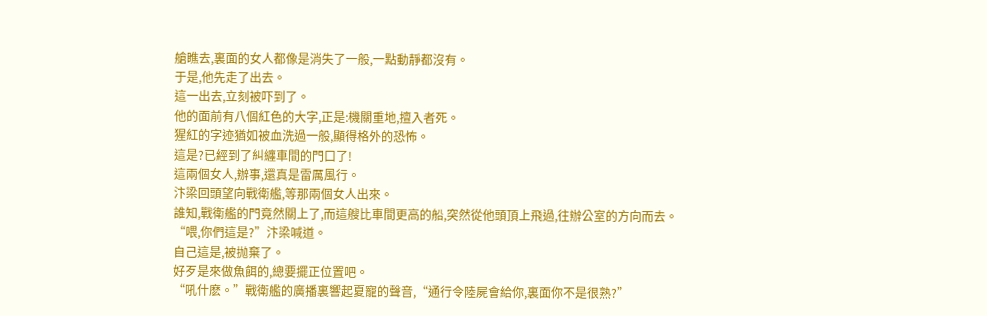艙瞧去,裏面的女人都像是消失了一般,一點動靜都沒有。
于是,他先走了出去。
這一出去,立刻被吓到了。
他的面前有八個紅色的大字,正是:機關重地,擅入者死。
猩紅的字迹猶如被血洗過一般,顯得格外的恐怖。
這是?已經到了糾纏車間的門口了!
這兩個女人,辦事,還真是雷厲風行。
汴梁回頭望向戰衛艦,等那兩個女人出來。
誰知,戰衛艦的門竟然關上了,而這艘比車間更高的船,突然從他頭頂上飛過,往辦公室的方向而去。
“喂,你們這是?”汴梁喊道。
自己這是,被抛棄了。
好歹是來做魚餌的,總要擺正位置吧。
“吼什麽。”戰衛艦的廣播裏響起夏寵的聲音,“通行令陸屍會給你,裏面你不是很熟?”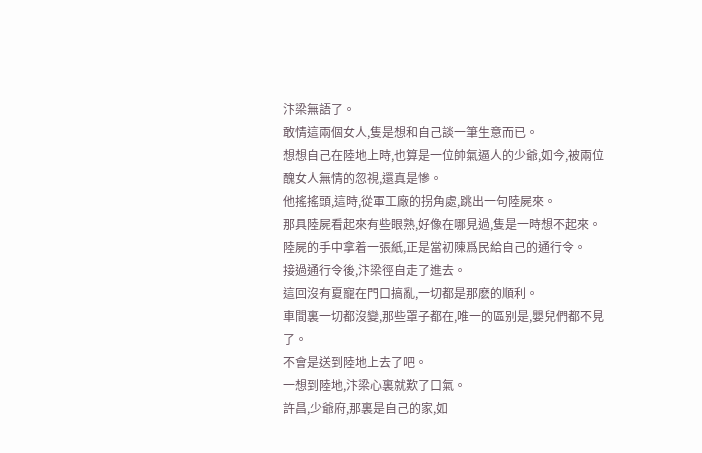汴梁無語了。
敢情這兩個女人,隻是想和自己談一筆生意而已。
想想自己在陸地上時,也算是一位帥氣逼人的少爺,如今,被兩位醜女人無情的忽視,還真是慘。
他搖搖頭,這時,從軍工廠的拐角處,跳出一句陸屍來。
那具陸屍看起來有些眼熟,好像在哪見過,隻是一時想不起來。
陸屍的手中拿着一張紙,正是當初陳爲民給自己的通行令。
接過通行令後,汴梁徑自走了進去。
這回沒有夏寵在門口搞亂,一切都是那麽的順利。
車間裏一切都沒變,那些罩子都在,唯一的區别是,嬰兒們都不見了。
不會是送到陸地上去了吧。
一想到陸地,汴梁心裏就歎了口氣。
許昌,少爺府,那裏是自己的家,如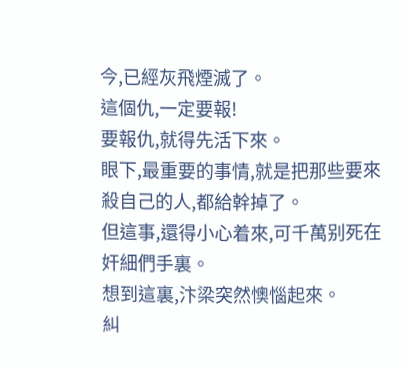今,已經灰飛煙滅了。
這個仇,一定要報!
要報仇,就得先活下來。
眼下,最重要的事情,就是把那些要來殺自己的人,都給幹掉了。
但這事,還得小心着來,可千萬别死在奸細們手裏。
想到這裏,汴梁突然懊惱起來。
糾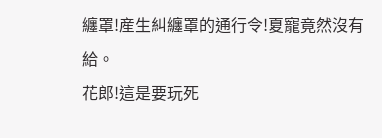纏罩!産生糾纏罩的通行令!夏寵竟然沒有給。
花郎!這是要玩死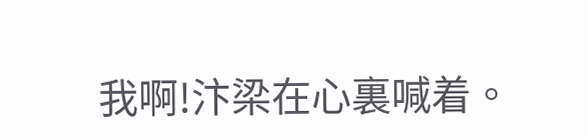我啊!汴梁在心裏喊着。